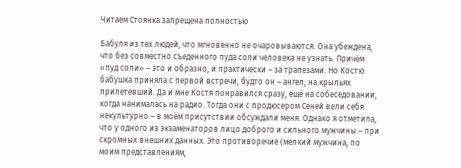Читаем Стоянка запрещена полностью

Бабуля из тех людей, что мгновенно не очаровываются. Она убеждена, что без совместно съеденного пуда соли человека не узнать. Причём «пуд соли» – это и образно, и практически – за трапезами. Но Костю бабушка приняла с первой встречи, будто он – ангел, на крыльях прилетевший. Да и мне Костя понравился сразу, ещё на собеседовании, когда нанималась на радио. Тогда они с продюсером Сеней вели себя некультурно – в моём присутствии обсуждали меня. Однако я отметила, что у одного из экзаменаторов лицо доброго и сильного мужчины – при скромных внешних данных. Это противоречие (мелкий мужчина, по моим представлениям,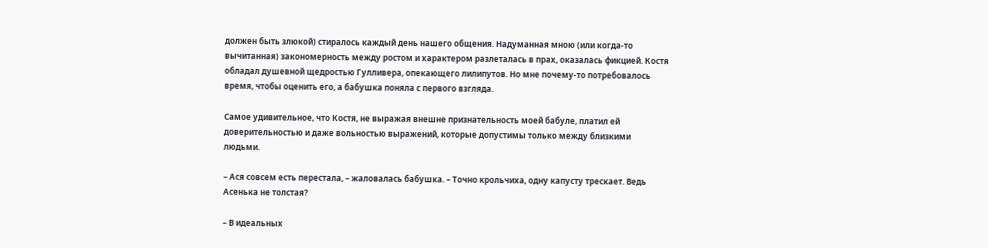должен быть злюкой) стиралось каждый день нашего общения. Надуманная мною (или когда-то вычитанная) закономерность между ростом и характером разлеталась в прах, оказалась фикцией. Костя обладал душевной щедростью Гулливера, опекающего лилипутов. Но мне почему-то потребовалось время, чтобы оценить его, а бабушка поняла с первого взгляда.

Самое удивительное, что Костя, не выражая внешне признательность моей бабуле, платил ей доверительностью и даже вольностью выражений, которые допустимы только между близкими людьми.

– Ася совсем есть перестала, – жаловалась бабушка. – Точно крольчиха, одну капусту трескает. Ведь Асенька не толстая?

– В идеальных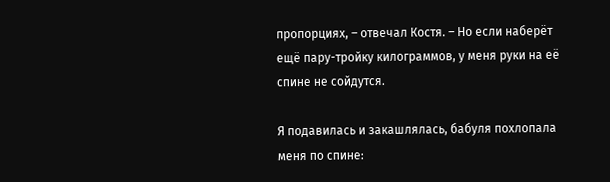пропорциях, – отвечал Костя. – Но если наберёт ещё пару-тройку килограммов, у меня руки на её спине не сойдутся.

Я подавилась и закашлялась, бабуля похлопала меня по спине: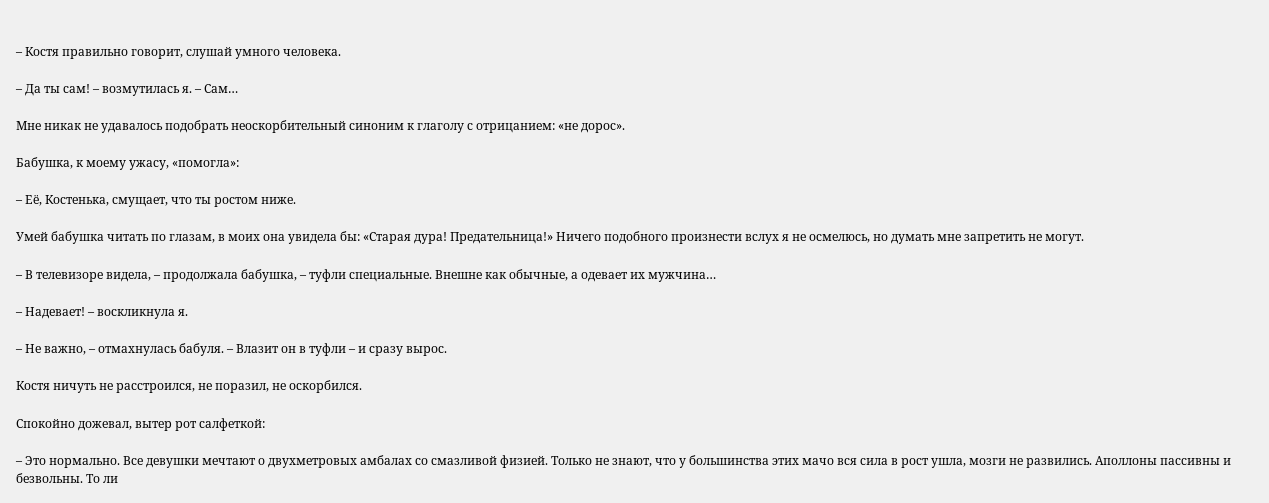– Костя правильно говорит, слушай умного человека.

– Да ты сам! – возмутилась я. – Сам…

Мне никак не удавалось подобрать неоскорбительный синоним к глаголу с отрицанием: «не дорос».

Бабушка, к моему ужасу, «помогла»:

– Её, Костенька, смущает, что ты ростом ниже.

Умей бабушка читать по глазам, в моих она увидела бы: «Старая дура! Предательница!» Ничего подобного произнести вслух я не осмелюсь, но думать мне запретить не могут.

– В телевизоре видела, – продолжала бабушка, – туфли специальные. Внешне как обычные, а одевает их мужчина…

– Надевает! – воскликнула я.

– Не важно, – отмахнулась бабуля. – Влазит он в туфли – и сразу вырос.

Костя ничуть не расстроился, не поразил, не оскорбился.

Спокойно дожевал, вытер рот салфеткой:

– Это нормально. Все девушки мечтают о двухметровых амбалах со смазливой физией. Только не знают, что у большинства этих мачо вся сила в рост ушла, мозги не развились. Аполлоны пассивны и безвольны. То ли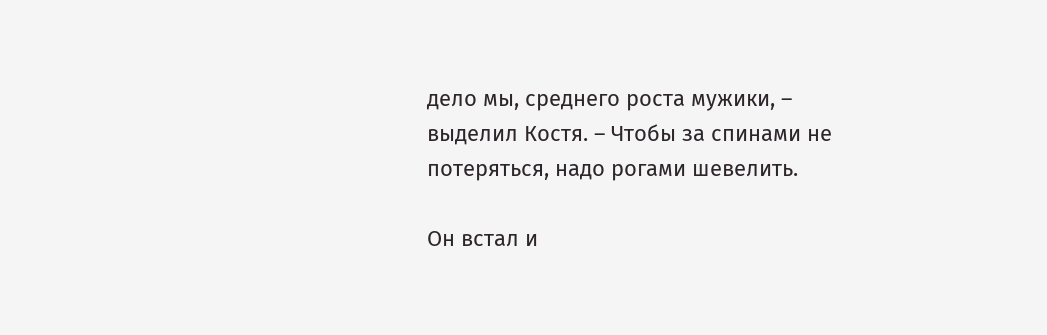дело мы, среднего роста мужики, – выделил Костя. – Чтобы за спинами не потеряться, надо рогами шевелить.

Он встал и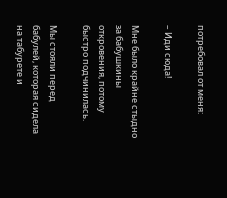потребовал от меня:

– Иди сюда!

Мне было крайне стыдно за бабушкины откровения, потому быстро подчинилась.

Мы стояли перед бабулей, которая сидела на табурете и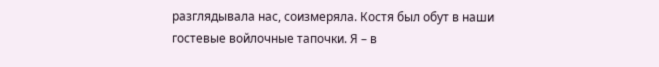разглядывала нас, соизмеряла. Костя был обут в наши гостевые войлочные тапочки. Я – в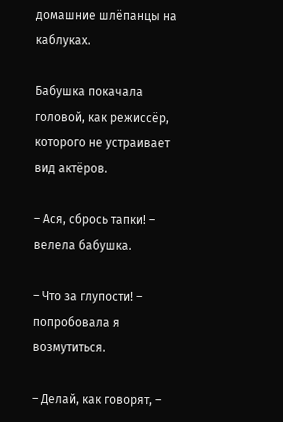домашние шлёпанцы на каблуках.

Бабушка покачала головой, как режиссёр, которого не устраивает вид актёров.

– Ася, сбрось тапки! – велела бабушка.

– Что за глупости! – попробовала я возмутиться.

– Делай, как говорят, –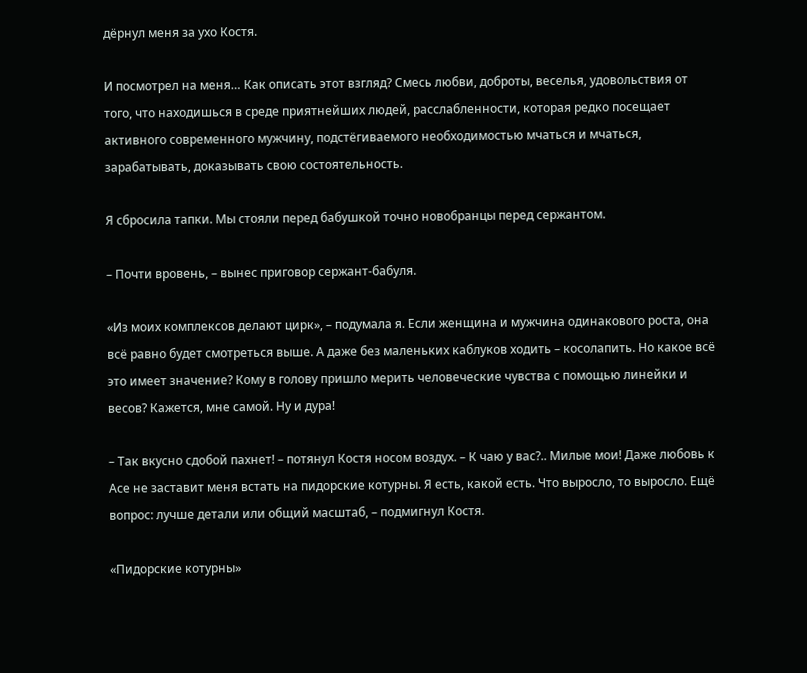дёрнул меня за ухо Костя.

И посмотрел на меня… Как описать этот взгляд? Смесь любви, доброты, веселья, удовольствия от того, что находишься в среде приятнейших людей, расслабленности, которая редко посещает активного современного мужчину, подстёгиваемого необходимостью мчаться и мчаться, зарабатывать, доказывать свою состоятельность.

Я сбросила тапки. Мы стояли перед бабушкой точно новобранцы перед сержантом.

– Почти вровень, – вынес приговор сержант-бабуля.

«Из моих комплексов делают цирк», – подумала я. Если женщина и мужчина одинакового роста, она всё равно будет смотреться выше. А даже без маленьких каблуков ходить – косолапить. Но какое всё это имеет значение? Кому в голову пришло мерить человеческие чувства с помощью линейки и весов? Кажется, мне самой. Ну и дура!

– Так вкусно сдобой пахнет! – потянул Костя носом воздух. – К чаю у вас?.. Милые мои! Даже любовь к Асе не заставит меня встать на пидорские котурны. Я есть, какой есть. Что выросло, то выросло. Ещё вопрос: лучше детали или общий масштаб, – подмигнул Костя.

«Пидорские котурны»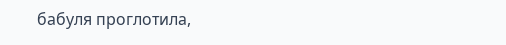бабуля проглотила,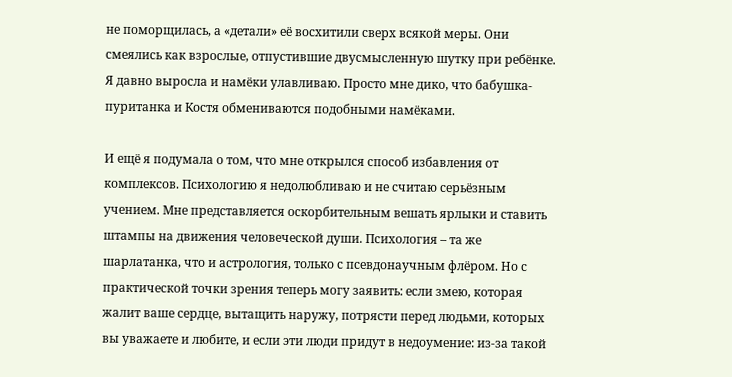не поморщилась, а «детали» её восхитили сверх всякой меры. Они смеялись как взрослые, отпустившие двусмысленную шутку при ребёнке. Я давно выросла и намёки улавливаю. Просто мне дико, что бабушка-пуританка и Костя обмениваются подобными намёками.

И ещё я подумала о том, что мне открылся способ избавления от комплексов. Психологию я недолюбливаю и не считаю серьёзным учением. Мне представляется оскорбительным вешать ярлыки и ставить штампы на движения человеческой души. Психология – та же шарлатанка, что и астрология, только с псевдонаучным флёром. Но с практической точки зрения теперь могу заявить: если змею, которая жалит ваше сердце, вытащить наружу, потрясти перед людьми, которых вы уважаете и любите, и если эти люди придут в недоумение: из-за такой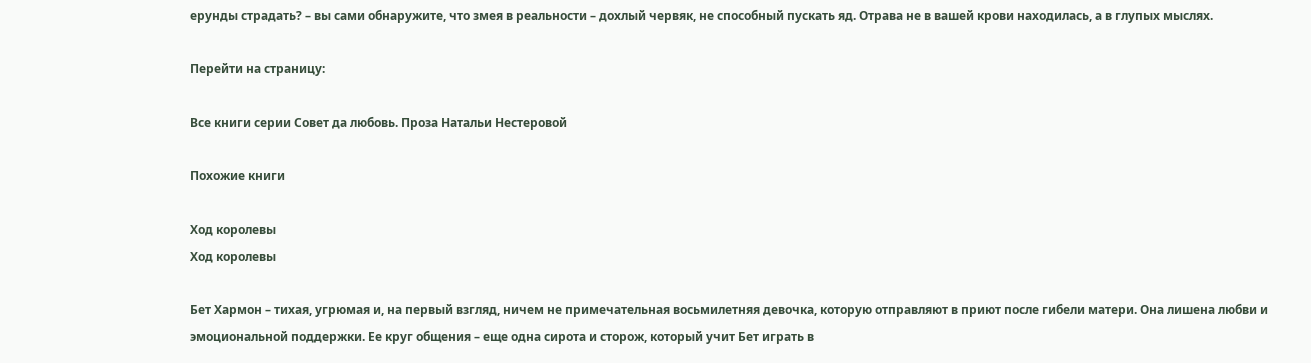ерунды страдать? – вы сами обнаружите, что змея в реальности – дохлый червяк, не способный пускать яд. Отрава не в вашей крови находилась, а в глупых мыслях.

Перейти на страницу:

Все книги серии Совет да любовь. Проза Натальи Нестеровой

Похожие книги

Ход королевы
Ход королевы

Бет Хармон – тихая, угрюмая и, на первый взгляд, ничем не примечательная восьмилетняя девочка, которую отправляют в приют после гибели матери. Она лишена любви и эмоциональной поддержки. Ее круг общения – еще одна сирота и сторож, который учит Бет играть в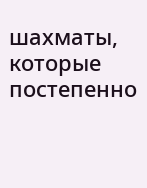шахматы, которые постепенно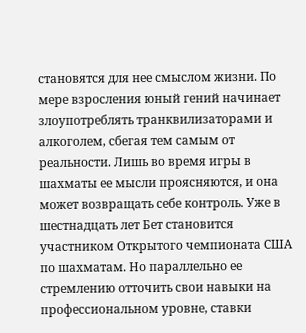становятся для нее смыслом жизни. По мере взросления юный гений начинает злоупотреблять транквилизаторами и алкоголем, сбегая тем самым от реальности. Лишь во время игры в шахматы ее мысли проясняются, и она может возвращать себе контроль. Уже в шестнадцать лет Бет становится участником Открытого чемпионата США по шахматам. Но параллельно ее стремлению отточить свои навыки на профессиональном уровне, ставки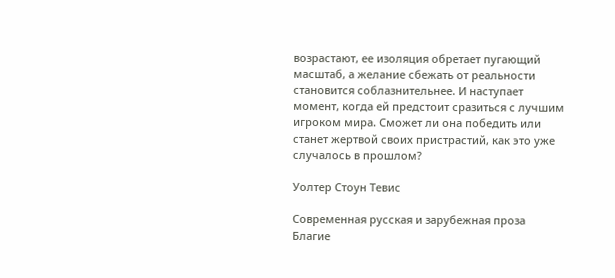возрастают, ее изоляция обретает пугающий масштаб, а желание сбежать от реальности становится соблазнительнее. И наступает момент, когда ей предстоит сразиться с лучшим игроком мира. Сможет ли она победить или станет жертвой своих пристрастий, как это уже случалось в прошлом?

Уолтер Стоун Тевис

Современная русская и зарубежная проза
Благие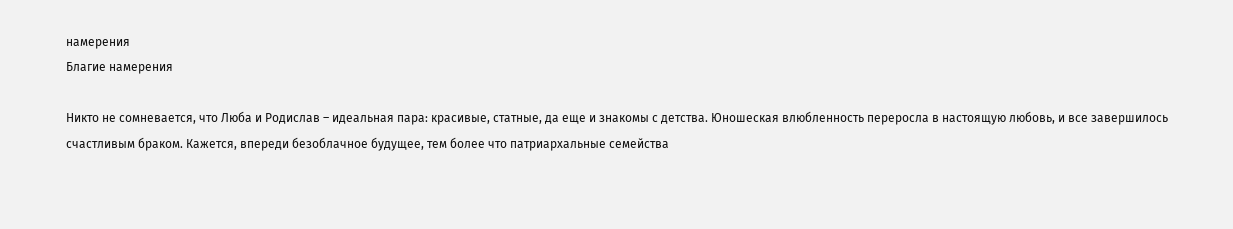намерения
Благие намерения

Никто не сомневается, что Люба и Родислав – идеальная пара: красивые, статные, да еще и знакомы с детства. Юношеская влюбленность переросла в настоящую любовь, и все завершилось счастливым браком. Кажется, впереди безоблачное будущее, тем более что патриархальные семейства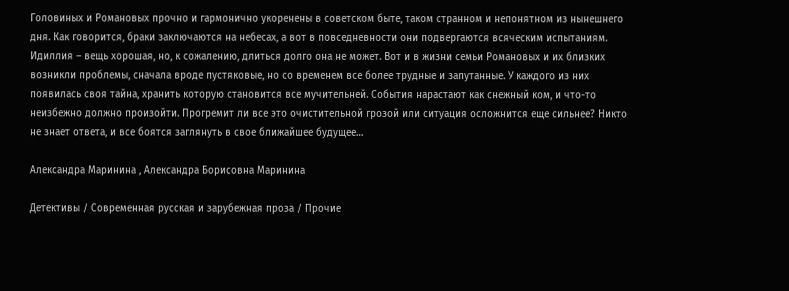Головиных и Романовых прочно и гармонично укоренены в советском быте, таком странном и непонятном из нынешнего дня. Как говорится, браки заключаются на небесах, а вот в повседневности они подвергаются всяческим испытаниям. Идиллия – вещь хорошая, но, к сожалению, длиться долго она не может. Вот и в жизни семьи Романовых и их близких возникли проблемы, сначала вроде пустяковые, но со временем все более трудные и запутанные. У каждого из них появилась своя тайна, хранить которую становится все мучительней. События нарастают как снежный ком, и что-то неизбежно должно произойти. Прогремит ли все это очистительной грозой или ситуация осложнится еще сильнее? Никто не знает ответа, и все боятся заглянуть в свое ближайшее будущее…

Александра Маринина , Александра Борисовна Маринина

Детективы / Современная русская и зарубежная проза / Прочие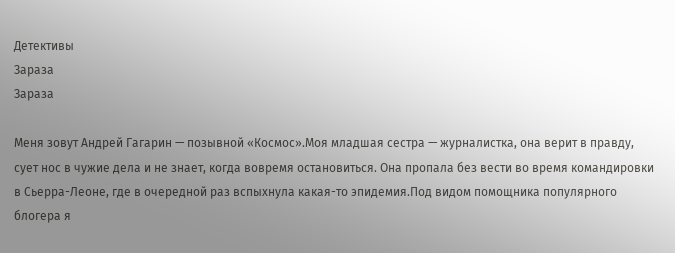Детективы
Зараза
Зараза

Меня зовут Андрей Гагарин — позывной «Космос».Моя младшая сестра — журналистка, она верит в правду, сует нос в чужие дела и не знает, когда вовремя остановиться. Она пропала без вести во время командировки в Сьерра-Леоне, где в очередной раз вспыхнула какая-то эпидемия.Под видом помощника популярного блогера я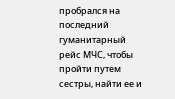пробрался на последний гуманитарный рейс МЧС, чтобы пройти путем сестры, найти ее и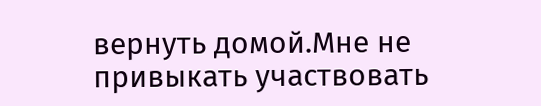вернуть домой.Мне не привыкать участвовать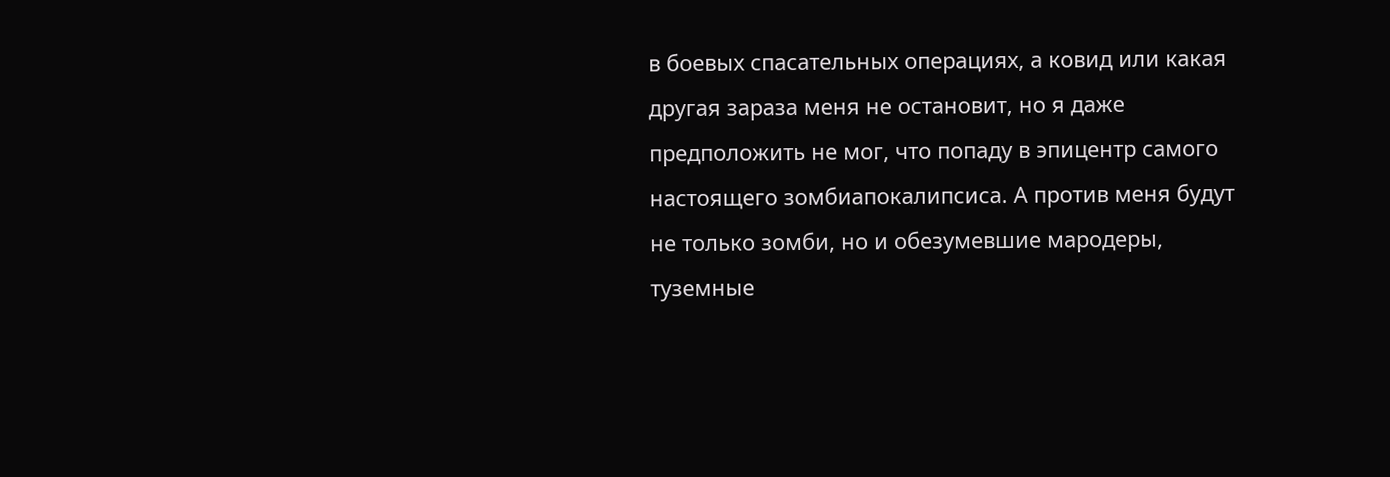в боевых спасательных операциях, а ковид или какая другая зараза меня не остановит, но я даже предположить не мог, что попаду в эпицентр самого настоящего зомбиапокалипсиса. А против меня будут не только зомби, но и обезумевшие мародеры, туземные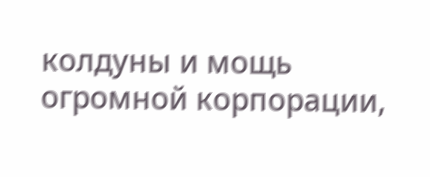колдуны и мощь огромной корпорации,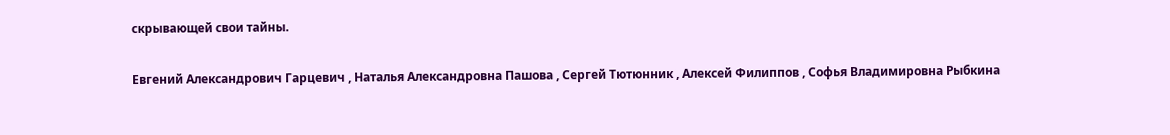скрывающей свои тайны.

Евгений Александрович Гарцевич , Наталья Александровна Пашова , Сергей Тютюнник , Алексей Филиппов , Софья Владимировна Рыбкина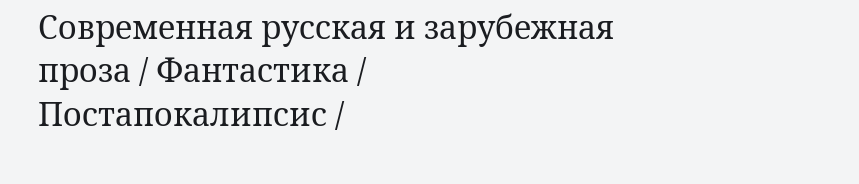Современная русская и зарубежная проза / Фантастика / Постапокалипсис /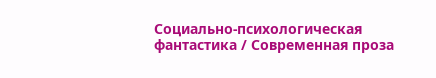Социально-психологическая фантастика / Современная проза